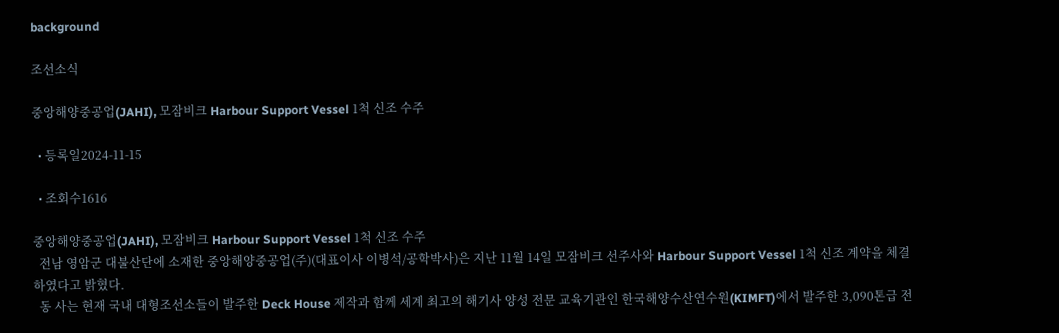background

조선소식

중앙해양중공업(JAHI), 모잠비크 Harbour Support Vessel 1척 신조 수주

  • 등록일2024-11-15

  • 조회수1616

중앙해양중공업(JAHI), 모잠비크 Harbour Support Vessel 1척 신조 수주
  전남 영암군 대불산단에 소재한 중앙해양중공업(주)(대표이사 이병석/공학박사)은 지난 11월 14일 모잠비크 선주사와 Harbour Support Vessel 1척 신조 계약을 체결하였다고 밝혔다.
  동 사는 현재 국내 대형조선소들이 발주한 Deck House 제작과 함께 세계 최고의 해기사 양성 전문 교육기관인 한국해양수산연수원(KIMFT)에서 발주한 3,090톤급 전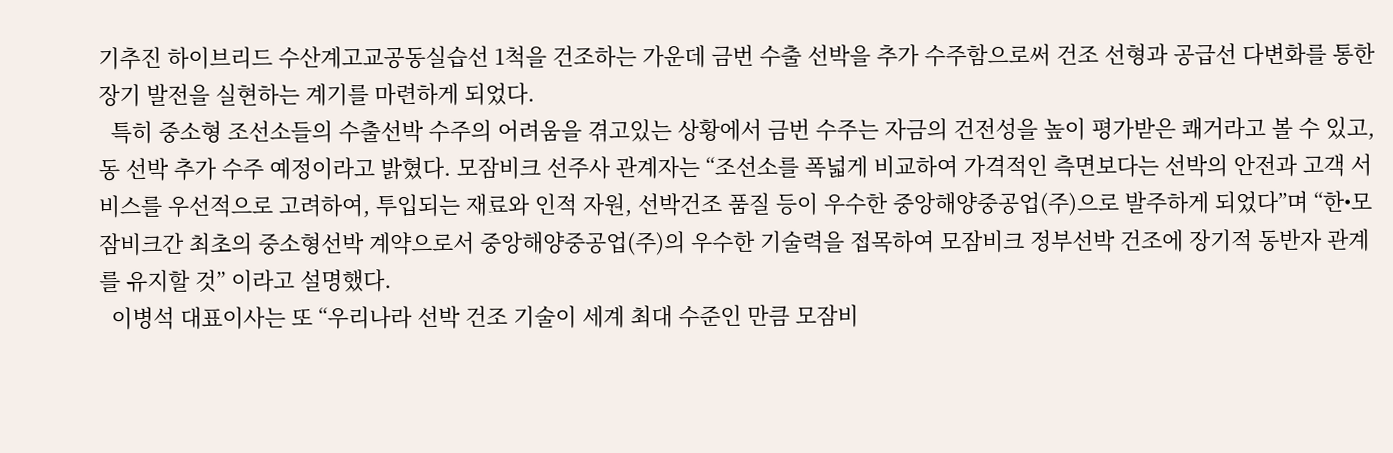기추진 하이브리드 수산계고교공동실습선 1척을 건조하는 가운데 금번 수출 선박을 추가 수주함으로써 건조 선형과 공급선 다변화를 통한 장기 발전을 실현하는 계기를 마련하게 되었다.
  특히 중소형 조선소들의 수출선박 수주의 어려움을 겪고있는 상황에서 금번 수주는 자금의 건전성을 높이 평가받은 쾌거라고 볼 수 있고, 동 선박 추가 수주 예정이라고 밝혔다. 모잠비크 선주사 관계자는 “조선소를 폭넓게 비교하여 가격적인 측면보다는 선박의 안전과 고객 서비스를 우선적으로 고려하여, 투입되는 재료와 인적 자원, 선박건조 품질 등이 우수한 중앙해양중공업(주)으로 발주하게 되었다”며 “한•모잠비크간 최초의 중소형선박 계약으로서 중앙해양중공업(주)의 우수한 기술력을 접목하여 모잠비크 정부선박 건조에 장기적 동반자 관계를 유지할 것” 이라고 설명했다.
  이병석 대표이사는 또 “우리나라 선박 건조 기술이 세계 최대 수준인 만큼 모잠비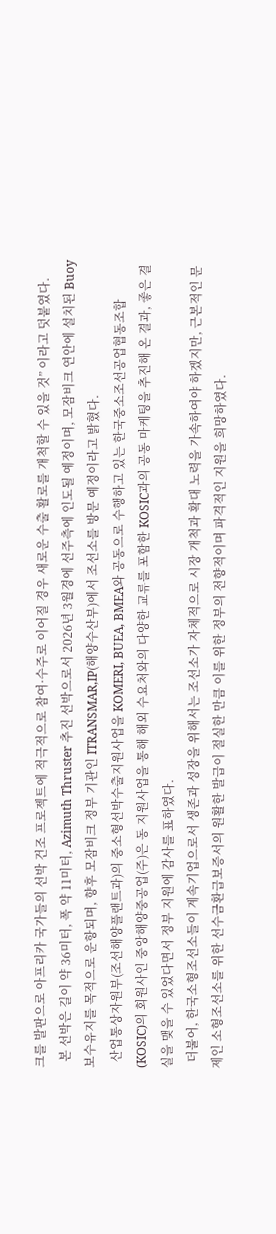크를 발판으로 아프리카 국가들의 선박 건조 프로젝트에 적극적으로 참여·수주로 이어질 경우 새로운 수출 활로를 개척할 수 있을 것” 이라고 덧붙였다.
  본 선박은 길이 약 36미터, 폭 약 11미터, Azimuth Thruster 추진 선박으로서 2026년 3월경에 선주측에 인도될 예정이며, 모잠비크 연안에 설치된 Buoy 보수유지를 목적으로 운항되며, 향후 모잠비크 정부 기관인 ITRANSMAR,IP(해양수산부)에서 조선소를 방문 예정이라고 밝혔다.
  산업통상자원부(조선해양플랜트과)의 중소형선박수출지원사업을 KOMERI, BUEA, BMEA와 공동으로 수행하고 있는 한국중소조선공업협동조합(KOSIC)의 회원사인 중앙해양중공업(주)은 동 지원사업을 통해 해외 수요처와의 다양한 교류를 포함한 KOSIC과의 공동 마케팅을 추진해 온 결과, 좋은 결실을 맺을 수 있었다면서 정부 지원에 감사를 표하였다.
  더불어, 한국소형조선소들이 계속기업으로서 생존과 성장을 위해서는 조선소가 자체적으로 시장 개척과 확대 노력을 가속하여야 하겠지만, 근본적인 문제인 소형조선소를 위한 선수금환급보증서의 원활한 발급이 절실한 만큼 이를 위한 정부의 전향적이며 파격적인 지원을 희망하였다.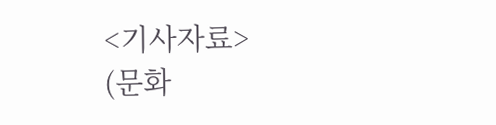<기사자료>
(문화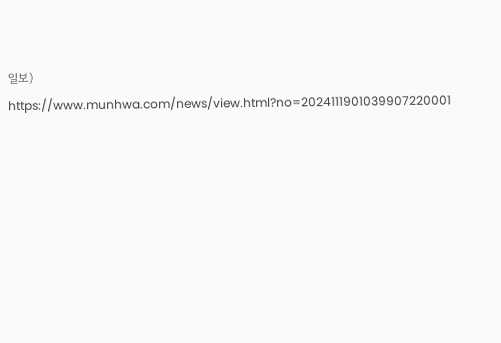일보) https://www.munhwa.com/news/view.html?no=2024111901039907220001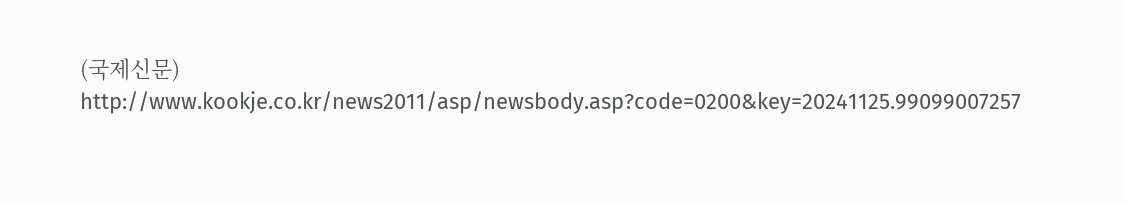(국제신문) http://www.kookje.co.kr/news2011/asp/newsbody.asp?code=0200&key=20241125.99099007257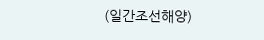(일간조선해양)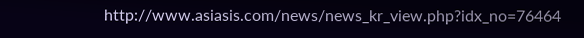http://www.asiasis.com/news/news_kr_view.php?idx_no=76464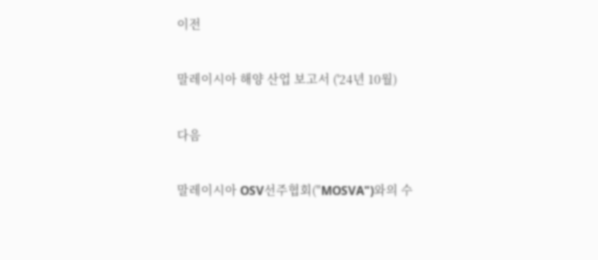이전

말레이시아 해양 산업 보고서 ('24년 10월)

다음

말레이시아 OSV선주협회("MOSVA")와의 수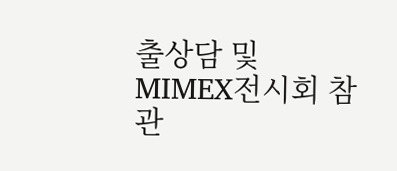출상담 및 MIMEX전시회 참관